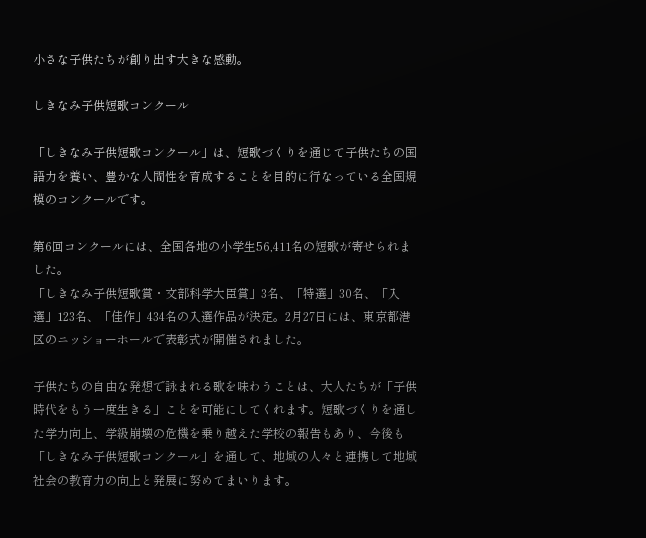小さな子供たちが創り出す大きな感動。

しきなみ子供短歌コンクール

「しきなみ子供短歌コンクール」は、短歌づくりを通じて子供たちの国語力を養い、豊かな人間性を育成することを目的に行なっている全国規模のコンクールです。

第6回コンクールには、全国各地の小学生56,411名の短歌が寄せられました。
「しきなみ子供短歌賞・文部科学大臣賞」3名、「特選」30名、「入選」123名、「佳作」434名の入選作品が決定。2月27日には、東京都港区のニッショーホールで表彰式が開催されました。

子供たちの自由な発想で詠まれる歌を味わうことは、大人たちが「子供時代をもう一度生きる」ことを可能にしてくれます。短歌づくりを通した学力向上、学級崩壊の危機を乗り越えた学校の報告もあり、今後も「しきなみ子供短歌コンクール」を通して、地域の人々と連携して地域社会の教育力の向上と発展に努めてまいります。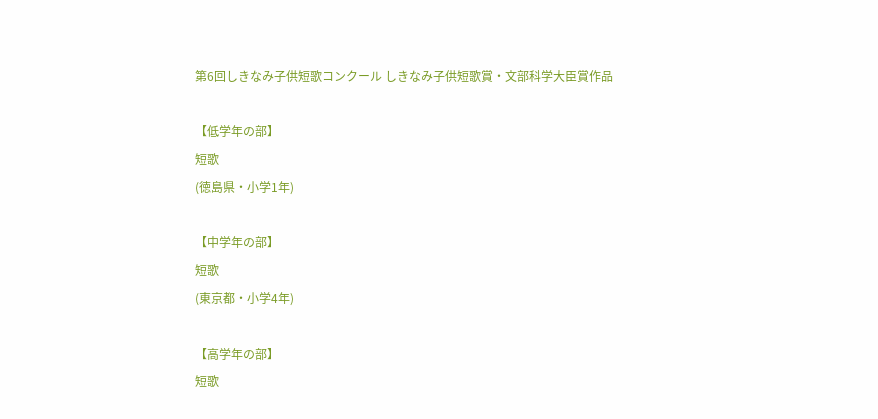第6回しきなみ子供短歌コンクール しきなみ子供短歌賞・文部科学大臣賞作品

【低学年の部】
短歌
(徳島県・小学1年)

【中学年の部】
短歌
(東京都・小学4年)

【高学年の部】
短歌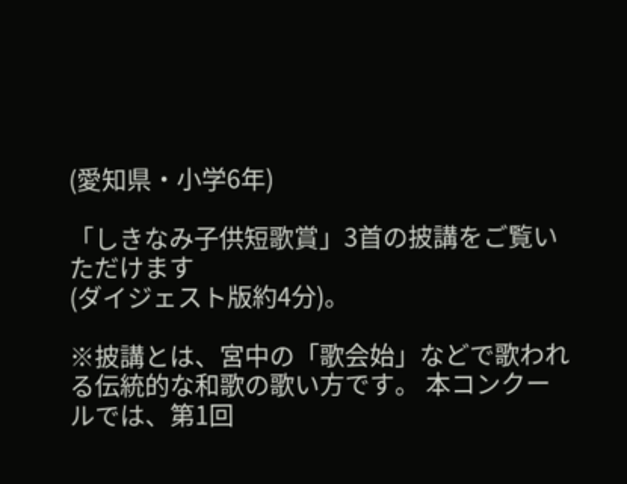(愛知県・小学6年)

「しきなみ子供短歌賞」3首の披講をご覧いただけます
(ダイジェスト版約4分)。

※披講とは、宮中の「歌会始」などで歌われる伝統的な和歌の歌い方です。 本コンクールでは、第1回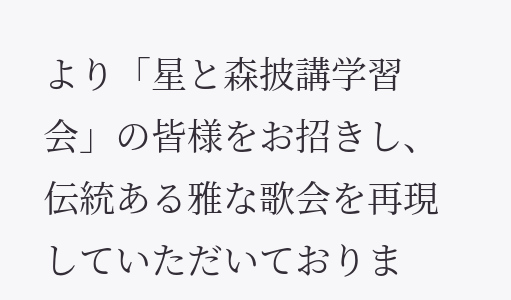より「星と森披講学習会」の皆様をお招きし、伝統ある雅な歌会を再現していただいておりま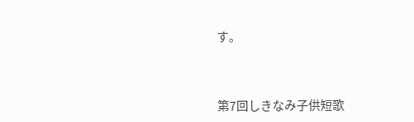す。



第7回しきなみ子供短歌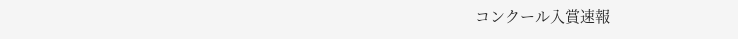コンクール入賞速報